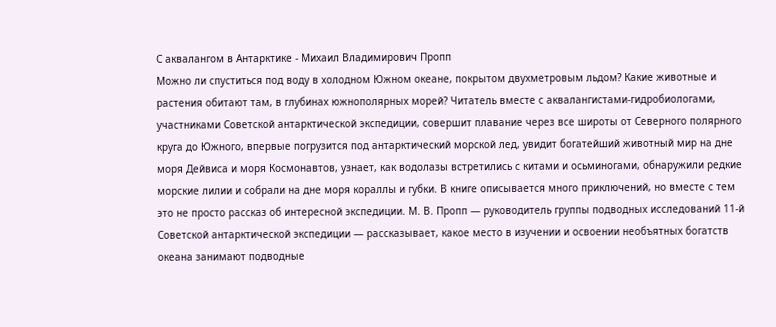С аквалангом в Антарктике - Михаил Владимирович Пропп
Можно ли спуститься под воду в холодном Южном океане, покрытом двухметровым льдом? Какие животные и растения обитают там, в глубинах южнополярных морей? Читатель вместе с аквалангистами-гидробиологами, участниками Советской антарктической экспедиции, совершит плавание через все широты от Северного полярного круга до Южного, впервые погрузится под антарктический морской лед, увидит богатейший животный мир на дне моря Дейвиса и моря Космонавтов, узнает, как водолазы встретились с китами и осьминогами, обнаружили редкие морские лилии и собрали на дне моря кораллы и губки. В книге описывается много приключений, но вместе с тем это не просто рассказ об интересной экспедиции. М. В. Пропп — руководитель группы подводных исследований 11-й Советской антарктической экспедиции — рассказывает, какое место в изучении и освоении необъятных богатств океана занимают подводные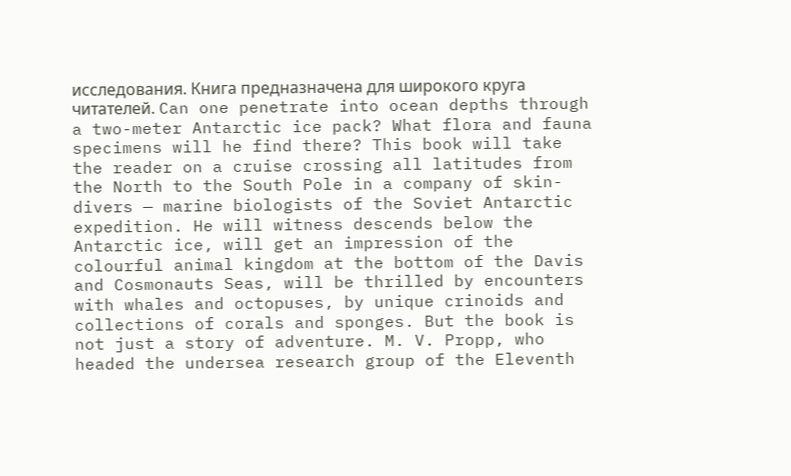исследования. Книга предназначена для широкого круга читателей. Can one penetrate into ocean depths through a two-meter Antarctic ice pack? What flora and fauna specimens will he find there? This book will take the reader on a cruise crossing all latitudes from the North to the South Pole in a company of skin-divers — marine biologists of the Soviet Antarctic expedition. He will witness descends below the Antarctic ice, will get an impression of the colourful animal kingdom at the bottom of the Davis and Cosmonauts Seas, will be thrilled by encounters with whales and octopuses, by unique crinoids and collections of corals and sponges. But the book is not just a story of adventure. M. V. Propp, who headed the undersea research group of the Eleventh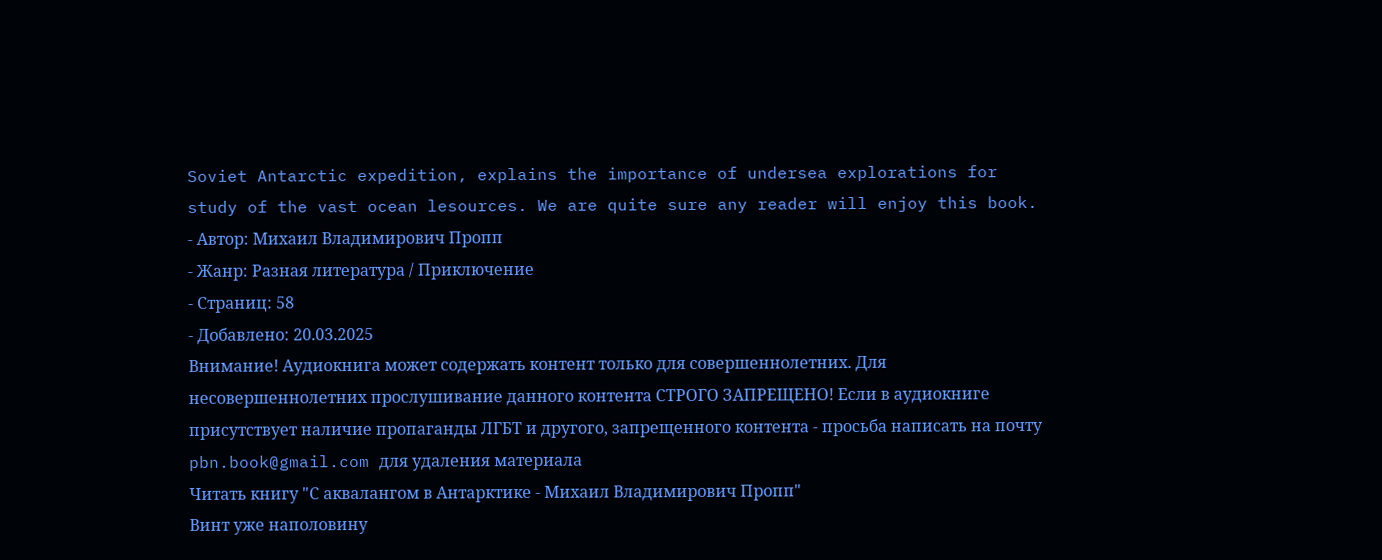Soviet Antarctic expedition, explains the importance of undersea explorations for study of the vast ocean lesources. We are quite sure any reader will enjoy this book.
- Автор: Михаил Владимирович Пропп
- Жанр: Разная литература / Приключение
- Страниц: 58
- Добавлено: 20.03.2025
Внимание! Аудиокнига может содержать контент только для совершеннолетних. Для несовершеннолетних прослушивание данного контента СТРОГО ЗАПРЕЩЕНО! Если в аудиокниге присутствует наличие пропаганды ЛГБТ и другого, запрещенного контента - просьба написать на почту pbn.book@gmail.com для удаления материала
Читать книгу "С аквалангом в Антарктике - Михаил Владимирович Пропп"
Винт уже наполовину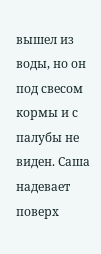вышел из воды, но он под свесом кормы и с палубы не виден. Саша надевает поверх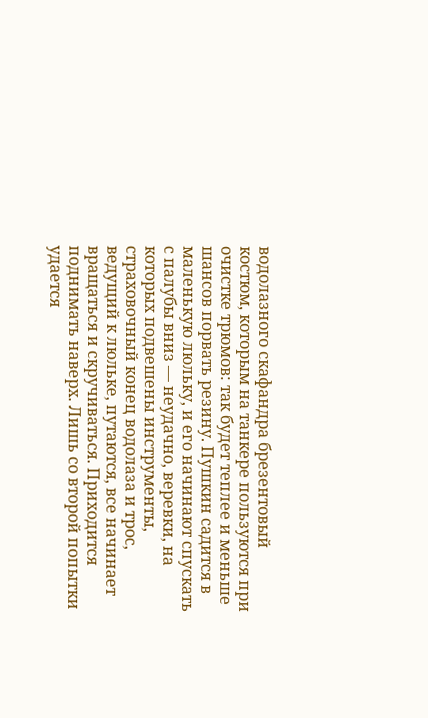водолазного скафандра брезентовый костюм, которым на танкере пользуются при очистке трюмов: так будет теплее и меньше шансов порвать резину. Пушкин садится в маленькую люльку, и его начинают спускать с палубы вниз — неудачно, веревки, на которых подвешены инструменты, страховочный конец водолаза и трос, ведущий к люльке, путаются, все начинает вращаться и скручиваться. Приходится поднимать наверх. Лишь со второй попытки удается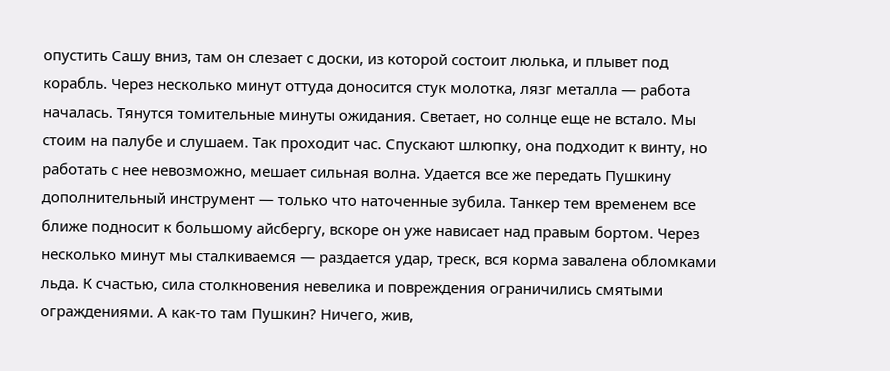опустить Сашу вниз, там он слезает с доски, из которой состоит люлька, и плывет под корабль. Через несколько минут оттуда доносится стук молотка, лязг металла — работа началась. Тянутся томительные минуты ожидания. Светает, но солнце еще не встало. Мы стоим на палубе и слушаем. Так проходит час. Спускают шлюпку, она подходит к винту, но работать с нее невозможно, мешает сильная волна. Удается все же передать Пушкину дополнительный инструмент — только что наточенные зубила. Танкер тем временем все ближе подносит к большому айсбергу, вскоре он уже нависает над правым бортом. Через несколько минут мы сталкиваемся — раздается удар, треск, вся корма завалена обломками льда. К счастью, сила столкновения невелика и повреждения ограничились смятыми ограждениями. А как-то там Пушкин? Ничего, жив,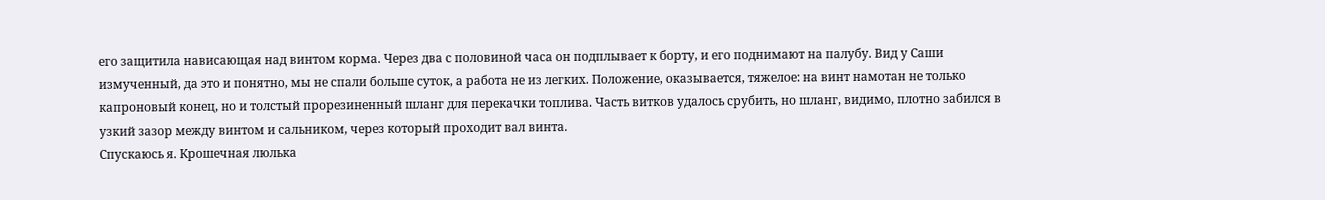его защитила нависающая над винтом корма. Через два с половиной часа он подплывает к борту, и его поднимают на палубу. Вид у Саши измученный, да это и понятно, мы не спали больше суток, а работа не из легких. Положение, оказывается, тяжелое: на винт намотан не только капроновый конец, но и толстый прорезиненный шланг для перекачки топлива. Часть витков удалось срубить, но шланг, видимо, плотно забился в узкий зазор между винтом и сальником, через который проходит вал винта.
Спускаюсь я. Крошечная люлька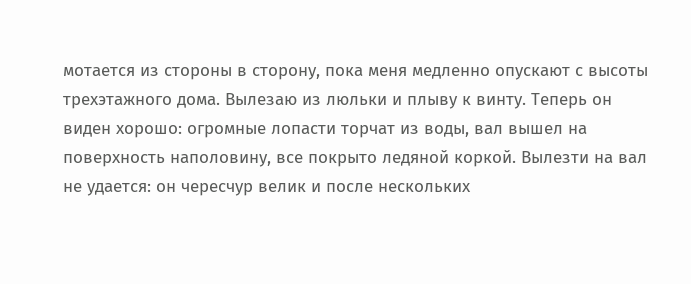мотается из стороны в сторону, пока меня медленно опускают с высоты трехэтажного дома. Вылезаю из люльки и плыву к винту. Теперь он виден хорошо: огромные лопасти торчат из воды, вал вышел на поверхность наполовину, все покрыто ледяной коркой. Вылезти на вал не удается: он чересчур велик и после нескольких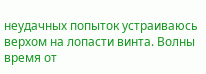неудачных попыток устраиваюсь верхом на лопасти винта. Волны время от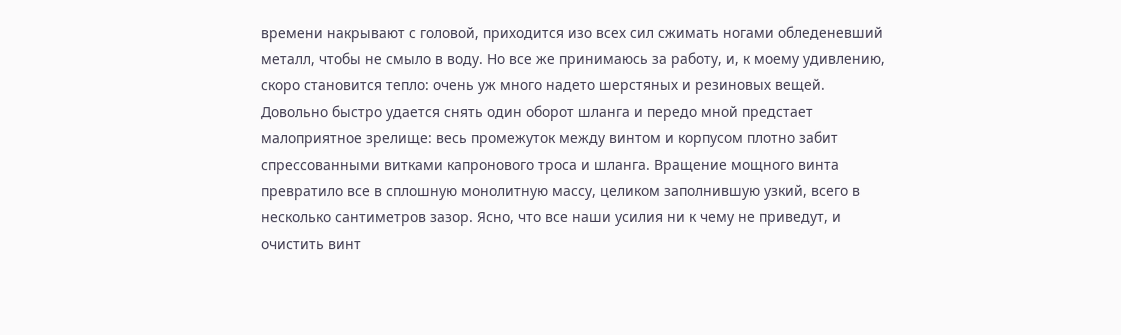времени накрывают с головой, приходится изо всех сил сжимать ногами обледеневший металл, чтобы не смыло в воду. Но все же принимаюсь за работу, и, к моему удивлению, скоро становится тепло: очень уж много надето шерстяных и резиновых вещей. Довольно быстро удается снять один оборот шланга и передо мной предстает малоприятное зрелище: весь промежуток между винтом и корпусом плотно забит спрессованными витками капронового троса и шланга. Вращение мощного винта превратило все в сплошную монолитную массу, целиком заполнившую узкий, всего в несколько сантиметров зазор. Ясно, что все наши усилия ни к чему не приведут, и очистить винт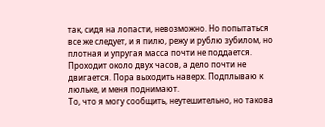так, сидя на лопасти, невозможно. Но попытаться все же следует, и я пилю, режу и рублю зубилом, но плотная и упругая масса почти не поддается. Проходит около двух часов, а дело почти не двигается. Пора выходить наверх. Подплываю к люльке, и меня поднимают.
То, что я могу сообщить, неутешительно, но такова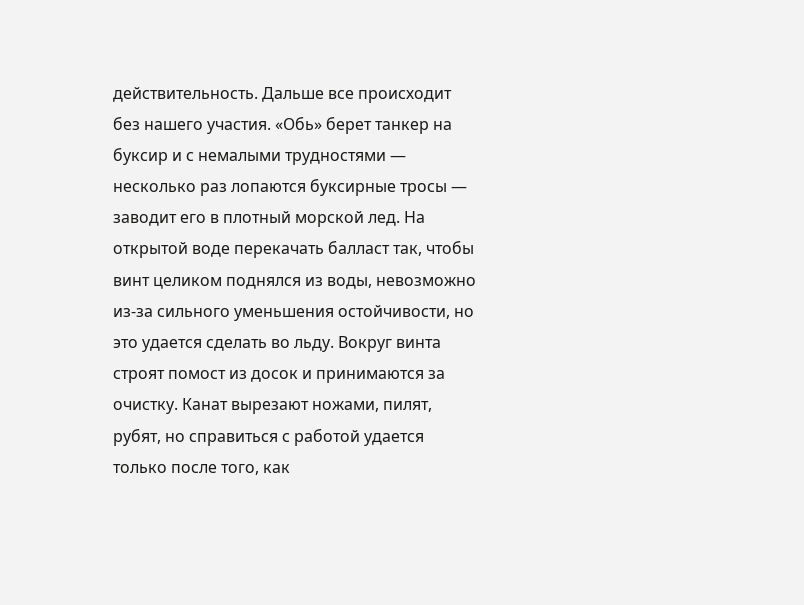действительность. Дальше все происходит без нашего участия. «Обь» берет танкер на буксир и с немалыми трудностями — несколько раз лопаются буксирные тросы — заводит его в плотный морской лед. На открытой воде перекачать балласт так, чтобы винт целиком поднялся из воды, невозможно из-за сильного уменьшения остойчивости, но это удается сделать во льду. Вокруг винта строят помост из досок и принимаются за очистку. Канат вырезают ножами, пилят, рубят, но справиться с работой удается только после того, как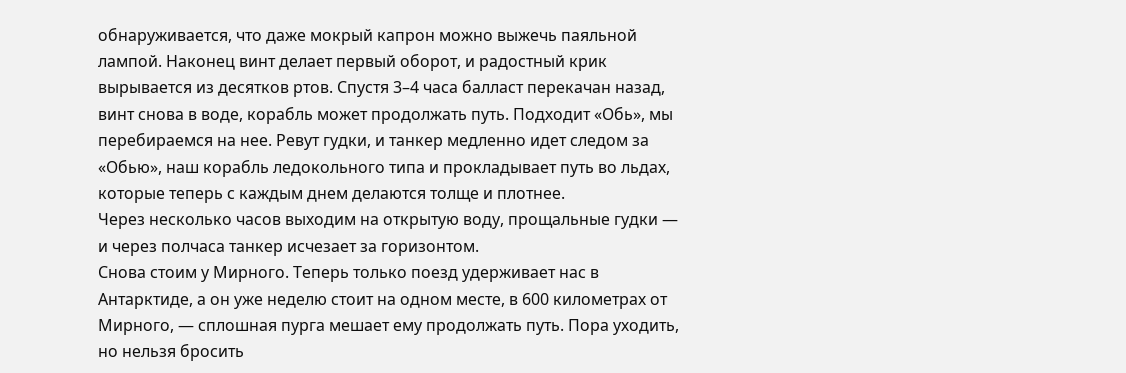обнаруживается, что даже мокрый капрон можно выжечь паяльной лампой. Наконец винт делает первый оборот, и радостный крик вырывается из десятков ртов. Спустя 3–4 часа балласт перекачан назад, винт снова в воде, корабль может продолжать путь. Подходит «Обь», мы перебираемся на нее. Ревут гудки, и танкер медленно идет следом за «Обью», наш корабль ледокольного типа и прокладывает путь во льдах, которые теперь с каждым днем делаются толще и плотнее.
Через несколько часов выходим на открытую воду, прощальные гудки — и через полчаса танкер исчезает за горизонтом.
Снова стоим у Мирного. Теперь только поезд удерживает нас в Антарктиде, а он уже неделю стоит на одном месте, в 600 километрах от Мирного, — сплошная пурга мешает ему продолжать путь. Пора уходить, но нельзя бросить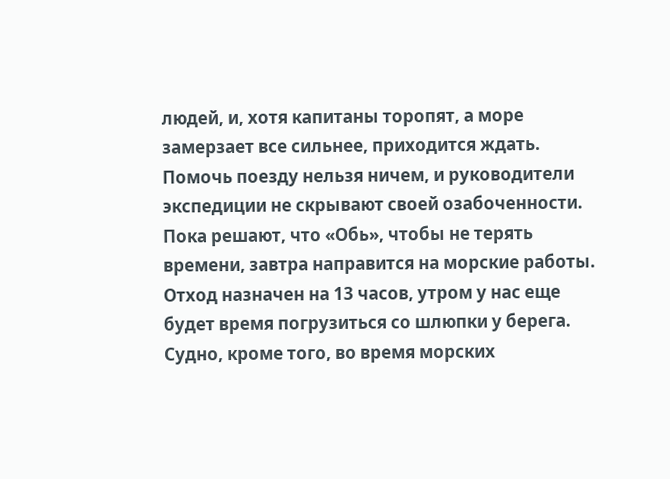людей, и, хотя капитаны торопят, а море замерзает все сильнее, приходится ждать. Помочь поезду нельзя ничем, и руководители экспедиции не скрывают своей озабоченности. Пока решают, что «Обь», чтобы не терять времени, завтра направится на морские работы. Отход назначен на 13 часов, утром у нас еще будет время погрузиться со шлюпки у берега. Судно, кроме того, во время морских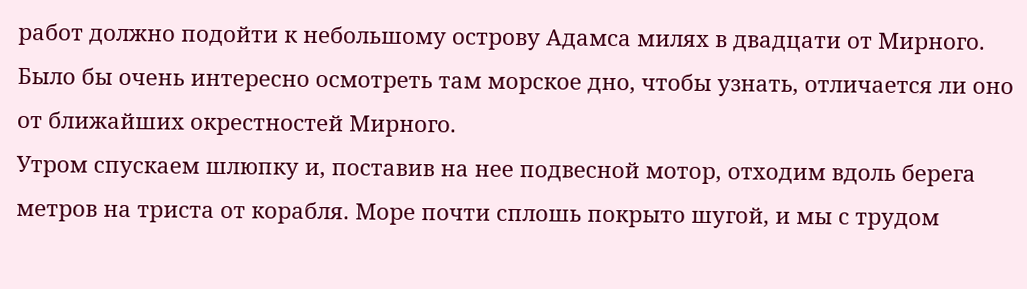работ должно подойти к небольшому острову Адамса милях в двадцати от Мирного. Было бы очень интересно осмотреть там морское дно, чтобы узнать, отличается ли оно от ближайших окрестностей Мирного.
Утром спускаем шлюпку и, поставив на нее подвесной мотор, отходим вдоль берега метров на триста от корабля. Море почти сплошь покрыто шугой, и мы с трудом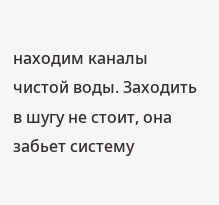находим каналы чистой воды. Заходить в шугу не стоит, она забьет систему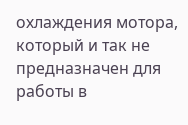охлаждения мотора, который и так не предназначен для работы в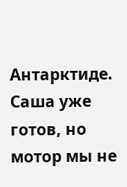Антарктиде. Саша уже готов, но мотор мы не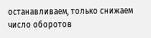останавливаем, только снижаем число оборотов